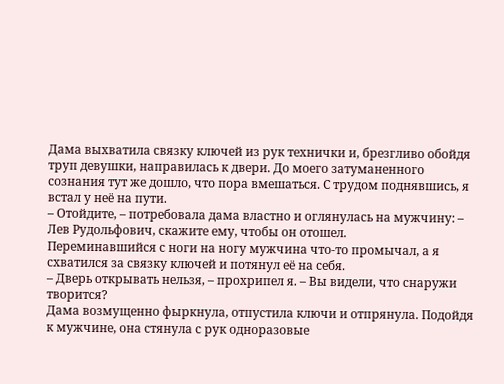Дама выхватила связку ключей из рук технички и, брезгливо обойдя труп девушки, направилась к двери. До моего затуманенного сознания тут же дошло, что пора вмешаться. С трудом поднявшись, я встал у неё на пути.
– Отойдите, – потребовала дама властно и оглянулась на мужчину: – Лев Рудольфович, скажите ему, чтобы он отошел.
Переминавшийся с ноги на ногу мужчина что-то промычал, а я схватился за связку ключей и потянул её на себя.
– Дверь открывать нельзя, – прохрипел я. – Вы видели, что снаружи творится?
Дама возмущенно фыркнула, отпустила ключи и отпрянула. Подойдя к мужчине, она стянула с рук одноразовые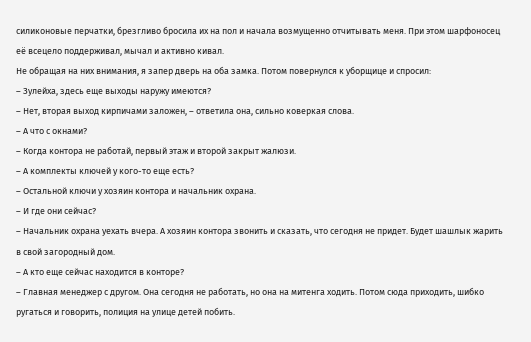силиконовые перчатки, брезгливо бросила их на пол и начала возмущенно отчитывать меня. При этом шарфоносец её всецело поддерживал, мычал и активно кивал.
Не обращая на них внимания, я запер дверь на оба замка. Потом повернулся к уборщице и спросил:
– Зулейха, здесь еще выходы наружу имеются?
– Нет, вторая выход кирпичами заложен, – ответила она, сильно коверкая слова.
– А что с окнами?
– Когда контора не работай, первый этаж и второй закрыт жалюзи.
– А комплекты ключей у кого-то еще есть?
– Остальной ключи у хозяин контора и начальник охрана.
– И где они сейчас?
– Начальник охрана уехать вчера. А хозяин контора звонить и сказать, что сегодня не придет. Будет шашлык жарить в свой загородный дом.
– А кто еще сейчас находится в конторе?
– Главная менеджер с другом. Она сегодня не работать, но она на митенга ходить. Потом сюда приходить, шибко ругаться и говорить, полиция на улице детей побить.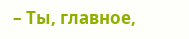– Ты, главное,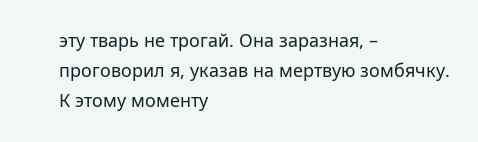эту тварь не трогай. Она заразная, – проговорил я, указав на мертвую зомбячку.
К этому моменту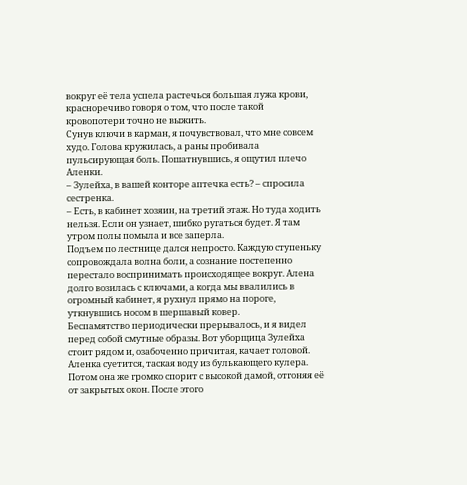вокруг её тела успела растечься большая лужа крови, красноречиво говоря о том, что после такой кровопотери точно не выжить.
Сунув ключи в карман, я почувствовал, что мне совсем худо. Голова кружилась, а раны пробивала пульсирующая боль. Пошатнувшись, я ощутил плечо Аленки.
– Зулейха, в вашей конторе аптечка есть? – спросила сестренка.
– Есть, в кабинет хозяин, на третий этаж. Но туда ходить нельзя. Если он узнает, шибко ругаться будет. Я там утром полы помыла и все заперла.
Подъем по лестнице дался непросто. Каждую ступеньку сопровождала волна боли, а сознание постепенно перестало воспринимать происходящее вокруг. Алена долго возилась с ключами, а когда мы ввалились в огромный кабинет, я рухнул прямо на пороге, уткнувшись носом в шершавый ковер.
Беспамятство периодически прерывалось, и я видел перед собой смутные образы. Вот уборщица Зулейха стоит рядом и, озабоченно причитая, качает головой. Аленка суетится, таская воду из булькающего кулера. Потом она же громко спорит с высокой дамой, отгоняя её от закрытых окон. После этого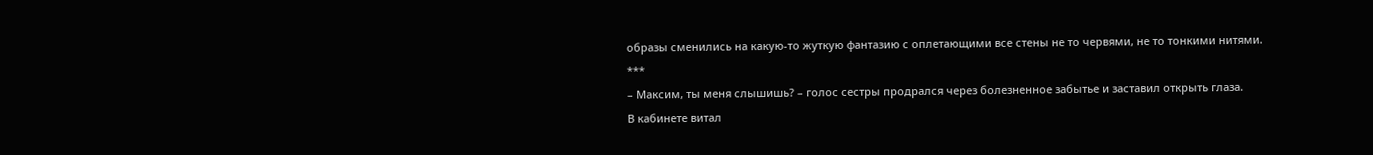образы сменились на какую-то жуткую фантазию с оплетающими все стены не то червями, не то тонкими нитями.
***
– Максим, ты меня слышишь? – голос сестры продрался через болезненное забытье и заставил открыть глаза.
В кабинете витал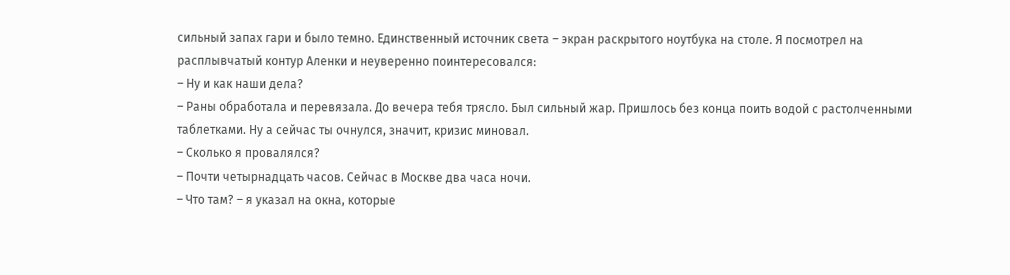сильный запах гари и было темно. Единственный источник света – экран раскрытого ноутбука на столе. Я посмотрел на расплывчатый контур Аленки и неуверенно поинтересовался:
– Ну и как наши дела?
– Раны обработала и перевязала. До вечера тебя трясло. Был сильный жар. Пришлось без конца поить водой с растолченными таблетками. Ну а сейчас ты очнулся, значит, кризис миновал.
– Сколько я провалялся?
– Почти четырнадцать часов. Сейчас в Москве два часа ночи.
– Что там? – я указал на окна, которые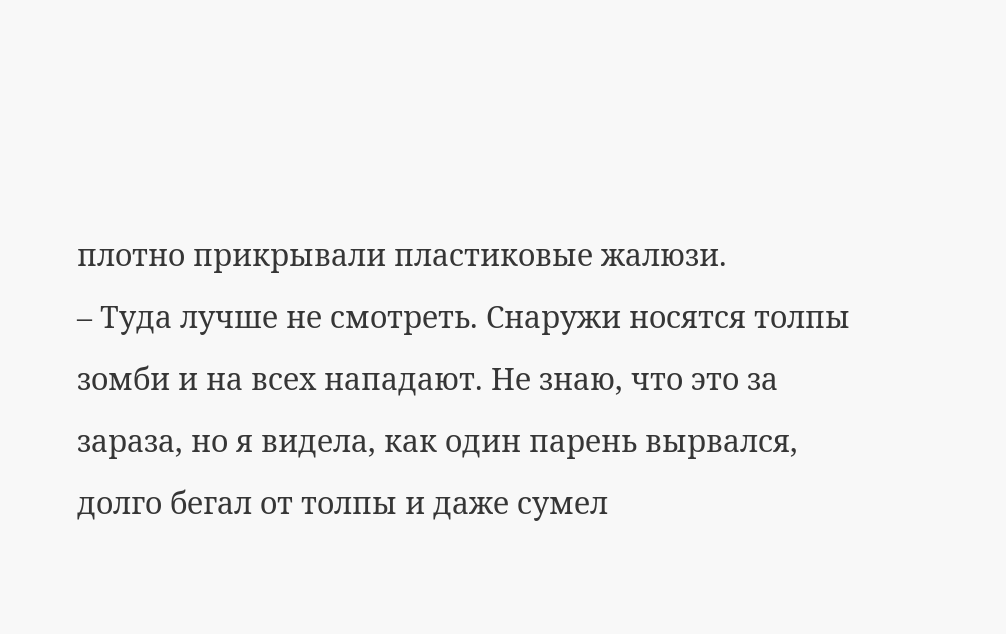плотно прикрывали пластиковые жалюзи.
– Туда лучше не смотреть. Снаружи носятся толпы зомби и на всех нападают. Не знаю, что это за зараза, но я видела, как один парень вырвался, долго бегал от толпы и даже сумел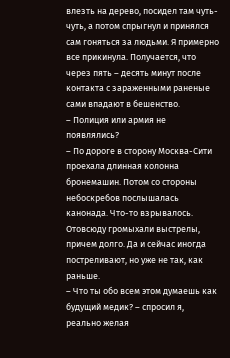влезть на дерево, посидел там чуть-чуть, а потом спрыгнул и принялся сам гоняться за людьми. Я примерно все прикинула. Получается, что через пять – десять минут после контакта с зараженными раненые сами впадают в бешенство.
– Полиция или армия не появлялись?
– По дороге в сторону Москва-Сити проехала длинная колонна бронемашин. Потом со стороны небоскребов послышалась канонада. Что-то взрывалось. Отовсюду громыхали выстрелы, причем долго. Да и сейчас иногда постреливают, но уже не так, как раньше.
– Что ты обо всем этом думаешь как будущий медик? – спросил я, реально желая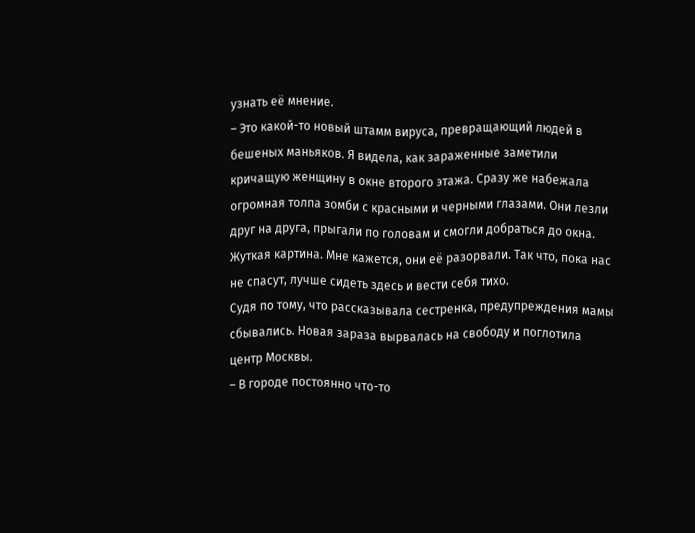узнать её мнение.
– Это какой-то новый штамм вируса, превращающий людей в бешеных маньяков. Я видела, как зараженные заметили кричащую женщину в окне второго этажа. Сразу же набежала огромная толпа зомби с красными и черными глазами. Они лезли друг на друга, прыгали по головам и смогли добраться до окна. Жуткая картина. Мне кажется, они её разорвали. Так что, пока нас не спасут, лучше сидеть здесь и вести себя тихо.
Судя по тому, что рассказывала сестренка, предупреждения мамы сбывались. Новая зараза вырвалась на свободу и поглотила центр Москвы.
– В городе постоянно что-то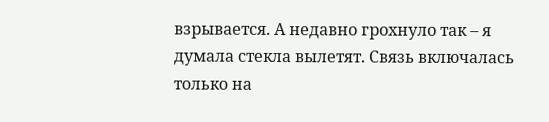взрывается. А недавно грохнуло так – я думала стекла вылетят. Связь включалась только на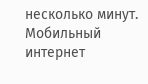несколько минут. Мобильный интернет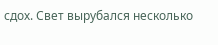сдох. Свет вырубался несколько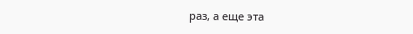раз, а еще эта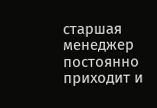старшая менеджер постоянно приходит и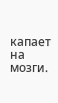капает на мозги.